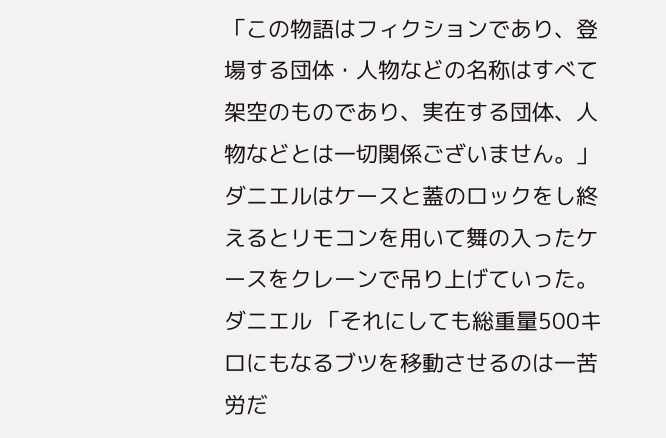「この物語はフィクションであり、登場する団体・人物などの名称はすべて架空のものであり、実在する団体、人物などとは一切関係ございません。」 ダニエルはケースと蓋のロックをし終えるとリモコンを用いて舞の入ったケースをクレーンで吊り上げていった。 ダニエル 「それにしても総重量500キロにもなるブツを移動させるのは一苦労だ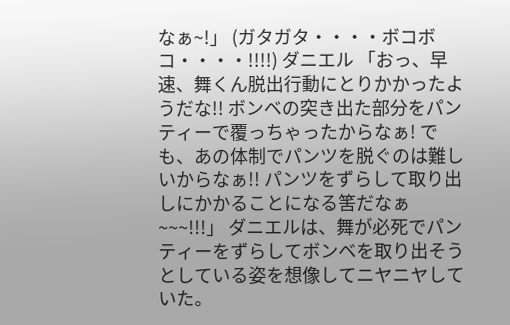なぁ~!」 (ガタガタ・・・・ボコボコ・・・・!!!!) ダニエル 「おっ、早速、舞くん脱出行動にとりかかったようだな!! ボンベの突き出た部分をパンティーで覆っちゃったからなぁ! でも、あの体制でパンツを脱ぐのは難しいからなぁ!! パンツをずらして取り出しにかかることになる筈だなぁ~~~!!!」 ダニエルは、舞が必死でパンティーをずらしてボンベを取り出そうとしている姿を想像してニヤニヤしていた。